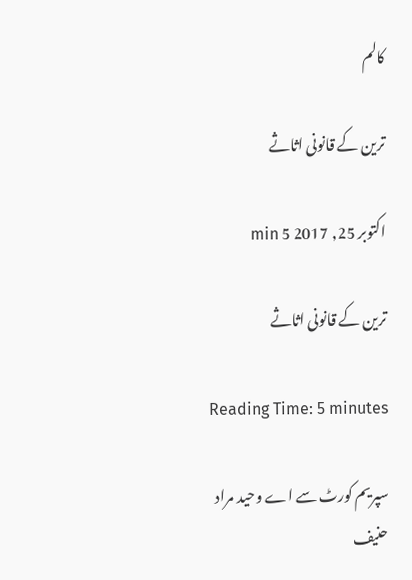کالم

ترین کے قانونی اثاثے

اکتوبر 25, 2017 5 min

ترین کے قانونی اثاثے

Reading Time: 5 minutes

سپریم کورٹ سے اے وحید مراد
حنیف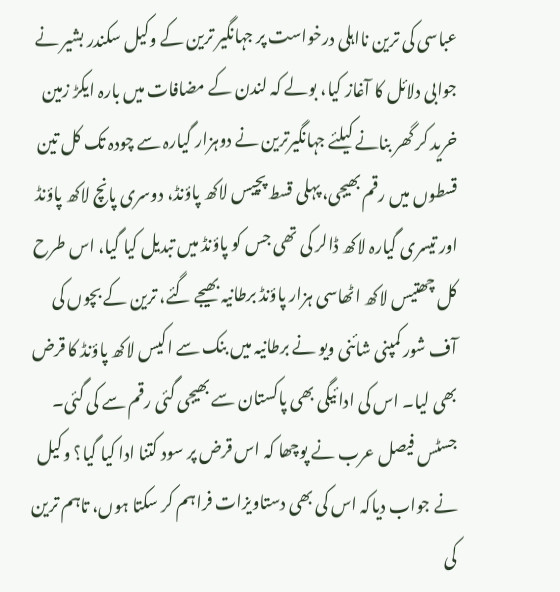عباسی کی ترین نااہلی درخواست پر جہانگیر ترین کے وکیل سکندر بشیر نے جوابی دلائل کا آغاز کیا، بولے کہ لندن کے مضافات میں بارہ ایکڑ زمین خرید کر گھر بنانے کیلئے جہانگیرترین نے دوہزار گیارہ سے چودہ تک کل تین قسطوں میں رقم بھیجی، پہلی قسط پچیس لاکھ پاؤنڈ، دوسری پانچ لاکھ پاؤنڈ اور تیسری گیارہ لاکھ ڈالر کی تھی جس کو پاؤنڈ میں تبدیل کیا گیا، اس طرح کل چھتیس لاکھ اٹھاسی ہزار پاؤنڈ برطانیہ بھیجے گئے، ترین کے بچوں کی آف شور کمپنی شائنی ویو نے برطانیہ میں بنک سے اکیس لاکھ پاؤنڈ کا قرض بھی لیا۔ اس کی ادائیگی بھی پاکستان سے بھیجی گئی رقم سے کی گئی۔ جسٹس فیصل عرب نے پوچھا کہ اس قرض پر سود کتنا ادا کیا گیا؟ وکیل نے جواب دیاکہ اس کی بھی دستاویزات فراہم کر سکتا ہوں، تاہم ترین کی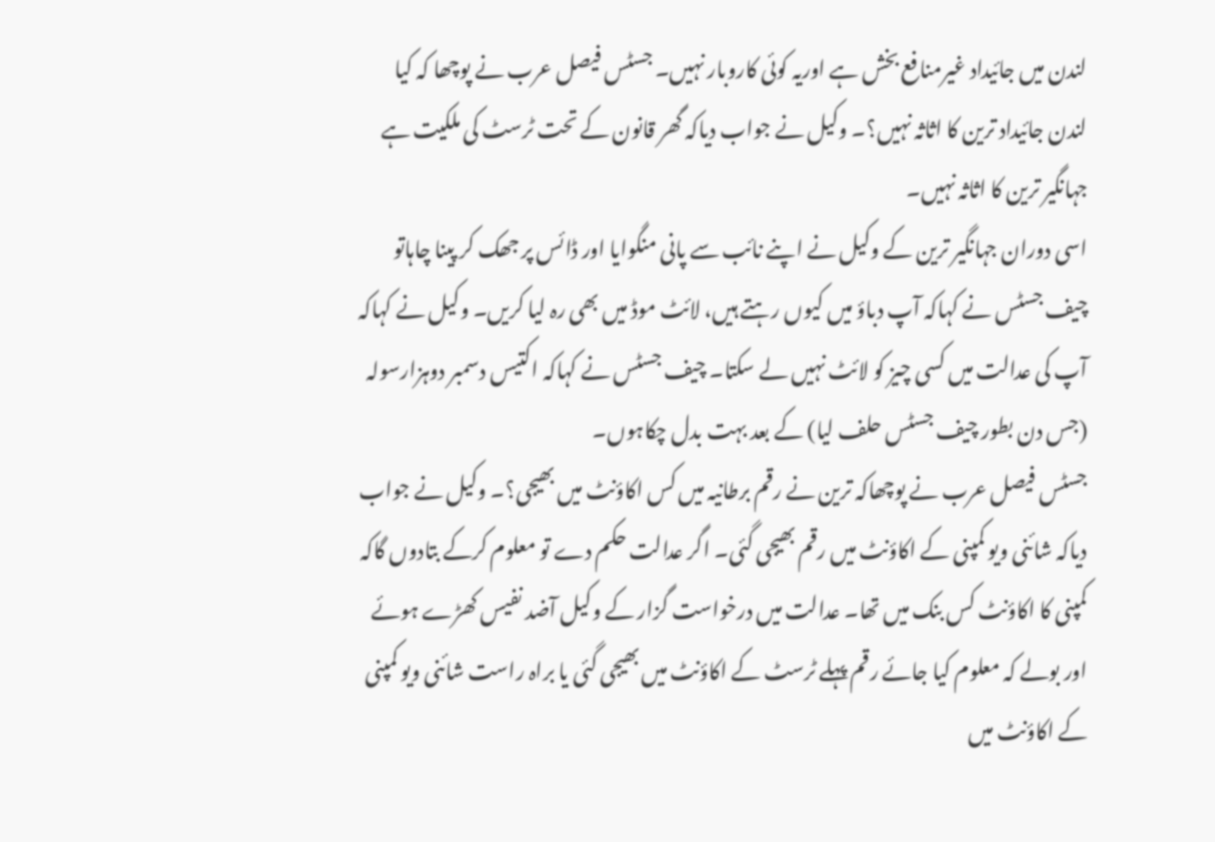لندن میں جائیداد غیرمنافع بخش ہے اوریہ کوئی کاروبار نہیں۔ جسٹس فیصل عرب نے پوچھا کہ کیا لندن جائیداد ترین کا اثاثہ نہیں؟۔ وکیل نے جواب دیاکہ گھر قانون کے تحت ٹرسٹ کی ملکیت ہے جہانگیر ترین کا اثاثہ نہیں۔
اسی دوران جہانگیر ترین کے وکیل نے اپنے نائب سے پانی منگوایا اور ڈائس پر جھک کر پینا چاہاتو چیف جسٹس نے کہاکہ آپ دباؤ میں کیوں رہتے ہیں، لائٹ موڈ میں بھی رہ لیا کریں۔ وکیل نے کہاکہ آپ کی عدالت میں کسی چیز کو لائٹ نہیں لے سکتا۔ چیف جسٹس نے کہاکہ اکتیس دسمبر دوہزارسولہ (جس دن بطور چیف جسٹس حلف لیا) کے بعد بہت بدل چکاہوں۔
جسٹس فیصل عرب نے پوچھاکہ ترین نے رقم برطانیہ میں کس اکاؤنٹ میں بھیجی؟۔ وکیل نے جواب دیاکہ شائنی ویو کمپنی کے اکاؤنٹ میں رقم بھیجی گئی۔ اگر عدالت حکم دے تو معلوم کرکے بتادوں گاکہ کمپنی کا اکاؤنٹ کس بنک میں تھا۔ عدالت میں درخواست گزار کے وکیل آضد نفیس کھڑے ہوئے اور بولے کہ معلوم کیا جائے رقم پہلے ٹرسٹ کے اکاؤنٹ میں بھیجی گئی یا براہ راست شائنی ویو کمپنی کے اکاؤنٹ میں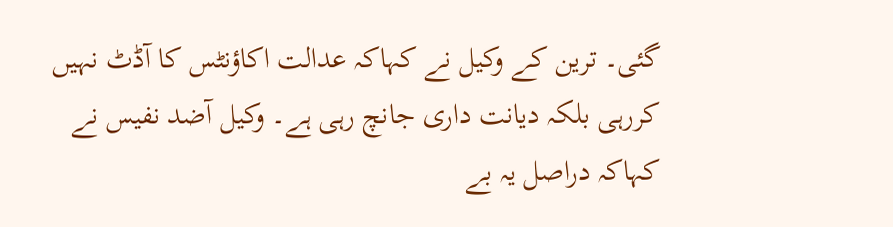گئی۔ ترین کے وکیل نے کہاکہ عدالت اکاؤنٹس کا آڈٹ نہیں کررہی بلکہ دیانت داری جانچ رہی ہے۔ وکیل آضد نفیس نے کہاکہ دراصل یہ بے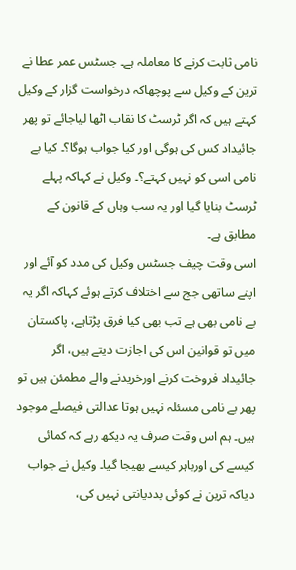نامی ثابت کرنے کا معاملہ ہے۔ جسٹس عمر عطا نے ترین کے وکیل سے پوچھاکہ درخواست گزار کے وکیل کہتے ہیں کہ اگر ٹرسٹ کا نقاب اٹھا لیاجائے تو پھر جائیداد کس کی ہوگی اور کیا جواب ہوگا؟۔ کیا بے نامی اسی کو نہیں کہتے؟۔ وکیل نے کہاکہ پہلے ٹرسٹ بنایا گیا اور یہ سب وہاں کے قانون کے مطابق ہے۔
اسی وقت چیف جسٹس وکیل کی مدد کو آئے اور اپنے ساتھی جج سے اختلاف کرتے ہوئے کہاکہ اگر یہ بے نامی بھی ہے تب بھی کیا فرق پڑتاہے، پاکستان میں تو قوانین اس کی اجازت دیتے ہیں، اگر جائیداد فروخت کرنے اورخریدنے والے مطمئن ہیں تو پھر بے نامی مسئلہ نہیں ہوتا عدالتی فیصلے موجود ہیں۔ ہم اس وقت صرف یہ دیکھ رہے کہ کمائی کیسے کی اورباہر کیسے بھیجا گیا۔ وکیل نے جواب دیاکہ ترین نے کوئی بددیانتی نہیں کی،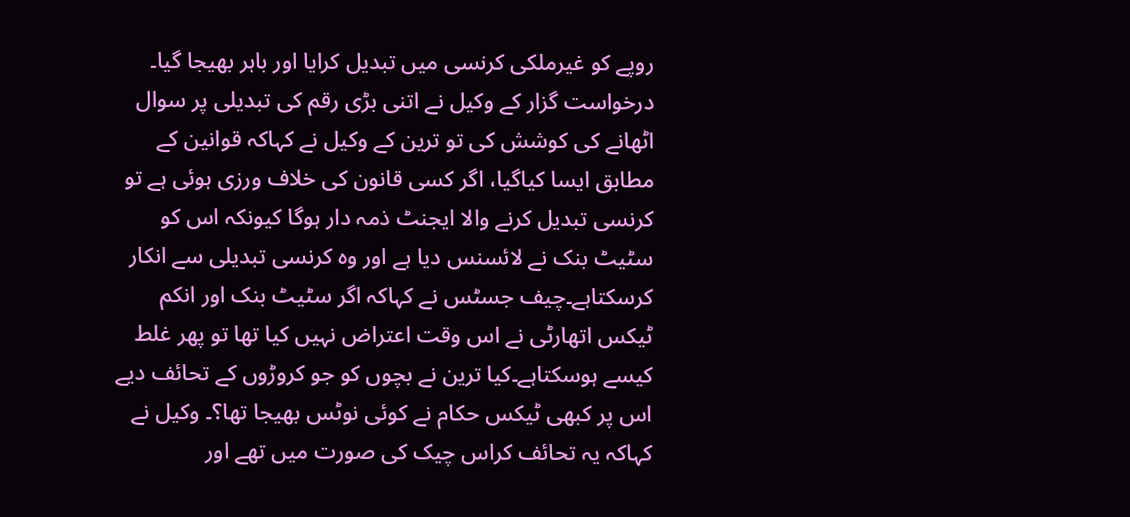روپے کو غیرملکی کرنسی میں تبدیل کرایا اور باہر بھیجا گیا۔ درخواست گزار کے وکیل نے اتنی بڑی رقم کی تبدیلی پر سوال اٹھانے کی کوشش کی تو ترین کے وکیل نے کہاکہ قوانین کے مطابق ایسا کیاگیا، اگر کسی قانون کی خلاف ورزی ہوئی ہے تو کرنسی تبدیل کرنے والا ایجنٹ ذمہ دار ہوگا کیونکہ اس کو سٹیٹ بنک نے لائسنس دیا ہے اور وہ کرنسی تبدیلی سے انکار کرسکتاہے۔چیف جسٹس نے کہاکہ اگر سٹیٹ بنک اور انکم ٹیکس اتھارٹی نے اس وقت اعتراض نہیں کیا تھا تو پھر غلط کیسے ہوسکتاہے۔کیا ترین نے بچوں کو جو کروڑوں کے تحائف دیے اس پر کبھی ٹیکس حکام نے کوئی نوٹس بھیجا تھا؟۔ وکیل نے کہاکہ یہ تحائف کراس چیک کی صورت میں تھے اور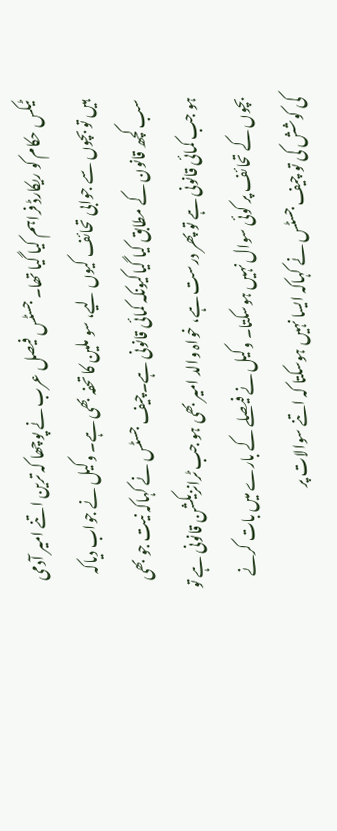ٹیکس حکام کو ریکارڈ فراہم کیا گیا تھا۔ جسٹس فیصل عرب نے پوچھا کہ ترین اتنے امیر آدمی ہیں تو بچوں سے جوابی تحائف کیوں لیے، سو ملین کا تحفہ بھی ہے۔ وکیل نے جواب دیاکہ سب کچھ قانون کے مطابق کیا گیاکیونکہ کمائی قانونی ہے۔چیف جسٹس نے کہاکہ نیت جو بھی ہو جب کمائی قانونی ہے تو پھر درست ہے، خواہ والد امیر بھی ہو جب ٹرانزیکشن قانونی ہے تو بچوں کے تحائف پر کوئی سوال نہیں ہوسکتا۔ وکیل نے فیصلے کے بارے میں بات کرنے کی کوشش کی تو چیف جسٹس نے کہاکہ ایسا نہیں ہوسکتا کہ اتنے سوالات پر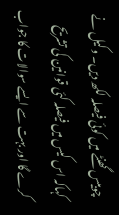چوبیس گھنٹے میں کوئی فیصلہ لکھ دیں۔ وکیل نے کہاکہ اس کیس میں فیصلہ کئی قوانین کی تشریح کرے گا اور بہت سے ایسے سوالات کا جواب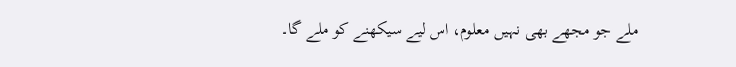ملے جو مجھے بھی نہیں معلوم، اس لیے سیکھنے کو ملے گا۔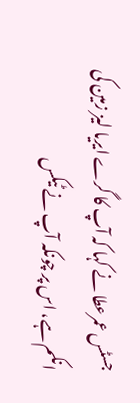جسٹس عمرعطا نے کہا کہ آپ کا گرے ایریا لیز زمین کی انکم ہے، اس پر چونکہ آپ نے ٹیکس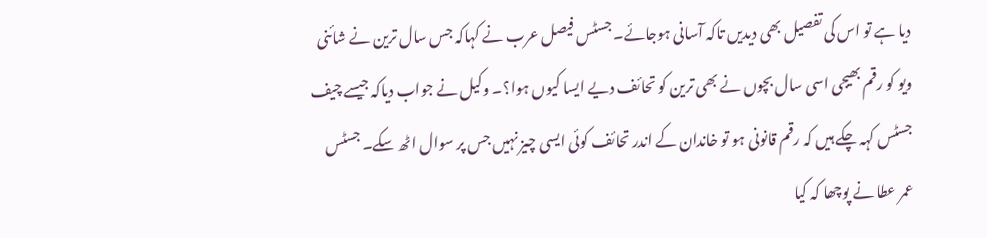دیا ہے تو اس کی تفصیل بھی دیدیں تاکہ آسانی ہوجائے۔ جسٹس فیصل عرب نے کہاکہ جس سال ترین نے شائنی ویو کو رقم بھیجی اسی سال بچوں نے بھی ترین کو تحائف دیے ایسا کیوں ہوا؟۔ وکیل نے جواب دیاکہ جیسے چیف جسٹس کہہ چکے ہیں کہ رقم قانونی ہو تو خاندان کے اندر تحائف کوئی ایسی چیز نہیں جس پر سوال اٹھ سکے۔ جسٹس عمر عطا نے پوچھا کہ کیا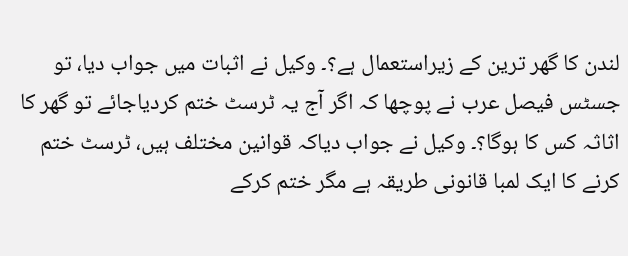لندن کا گھر ترین کے زیراستعمال ہے؟۔ وکیل نے اثبات میں جواب دیا، تو جسٹس فیصل عرب نے پوچھا کہ اگر آج یہ ٹرسٹ ختم کردیاجائے تو گھر کا اثاثہ کس کا ہوگا؟۔ وکیل نے جواب دیاکہ قوانین مختلف ہیں، ٹرسٹ ختم کرنے کا ایک لمبا قانونی طریقہ ہے مگر ختم کرکے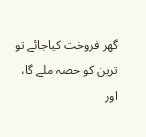گھر فروخت کیاجائے تو ترین کو حصہ ملے گا، اور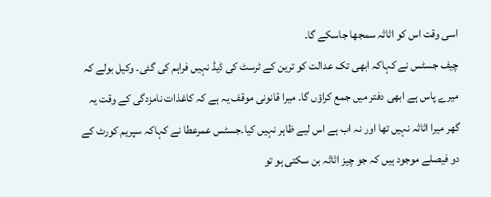اسی وقت اس کو اثاثہ سمجھا جاسکے گا۔
چیف جسٹس نے کہاکہ ابھی تک عدالت کو ترین کے ٹرسٹ کی ڈیڈ نہیں فراہم کی گئی۔ وکیل بولے کہ میرے پاس ہے ابھی دفتر میں جمع کراؤں گا۔ میرا قانونی موقف یہ ہے کہ کاغذات نامزدگی کے وقت یہ گھر میرا اثاثہ نہیں تھا اور نہ اب ہے اس لیے ظاہر نہیں کیا۔جسٹس عمرعطا نے کہاکہ سپریم کورٹ کے دو فیصلے موجود ہیں کہ جو چیز اثاثہ بن سکتی ہو تو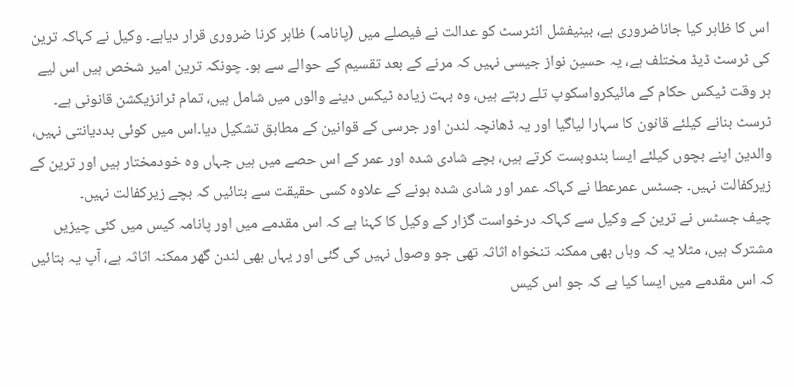اس کا ظاہر کیا جاناضروری ہے، بینیفشل انٹرسٹ کو عدالت نے فیصلے میں (پانامہ) ظاہر کرنا ضروری قرار دیاہے۔ وکیل نے کہاکہ ترین کی ٹرسٹ ڈیڈ مختلف ہے، یہ حسین نواز جیسی نہیں کہ مرنے کے بعد تقسیم کے حوالے سے ہو۔ چونکہ ترین امیر شخص ہیں اس لیے ہر وقت ٹیکس حکام کے مائیکرواسکوپ تلے رہتے ہیں، وہ بہت زیادہ ٹیکس دینے والوں میں شامل ہیں، تمام ٹرانزیکشن قانونی ہے۔ ٹرسٹ بنانے کیلئے قانون کا سہارا لیاگیا اور یہ ڈھانچہ لندن اور جرسی کے قوانین کے مطابق تشکیل دیا۔اس میں کوئی بددیانتی نہیں، والدین اپنے بچوں کیلئے ایسا بندوبست کرتے ہیں، بچے شادی شدہ اور عمر کے اس حصے میں ہیں جہاں وہ خودمختار ہیں اور ترین کے زیرکفالت نہیں۔ جسٹس عمرعطا نے کہاکہ عمر اور شادی شدہ ہونے کے علاوہ کسی حقیقت سے بتائیں کہ بچے زیرکفالت نہیں۔
چیف جسٹس نے ترین کے وکیل سے کہاکہ درخواست گزار کے وکیل کا کہنا ہے کہ اس مقدمے میں اور پانامہ کیس میں کئی چیزیں مشترک ہیں، مثلا یہ کہ وہاں بھی ممکنہ تنخواہ اثاثہ تھی جو وصول نہیں کی گئی اور یہاں بھی لندن گھر ممکنہ اثاثہ ہے، آپ یہ بتائیں کہ اس مقدمے میں ایسا کیا ہے کہ جو اس کیس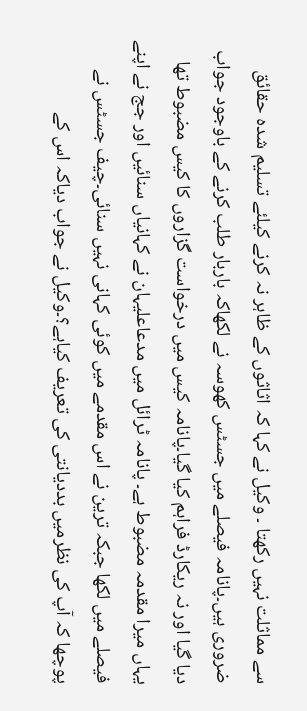سے مماثلت نہیں رکھتا ۔ وکیل نے کہا کہ اثاثوں کے ظاہر نہ کرنے کیلئے تسلیم شدہ حقائق ضروری ہیں۔پانامہ فیصلے میں جسٹس کھوسہ نے لکھاکہ باربار طلب کرنے کے باوجود جواب دیا گیا اور نہ ریکارڈ فراہم کیا گیا۔پانامہ کیس میں درخواست گزاروں کا کیس مضبوط تھا یہاں میرا مقدمہ مضبوط ہے۔ پانامہ ٹرائل میں مدعاعلیہان نے کہانیاں سنائیں اور جج نے اپنے فیصلے میں لکھا جبکہ ترین نے اس مقدمے میں کوئی کہانی نہیں سنائی۔چیف جسٹس نے پوچھا کہ آپ کی نظرمیں بددیانتی کی تعریف کیاہے؟۔وکیل نے جواب دیاکہ اس کے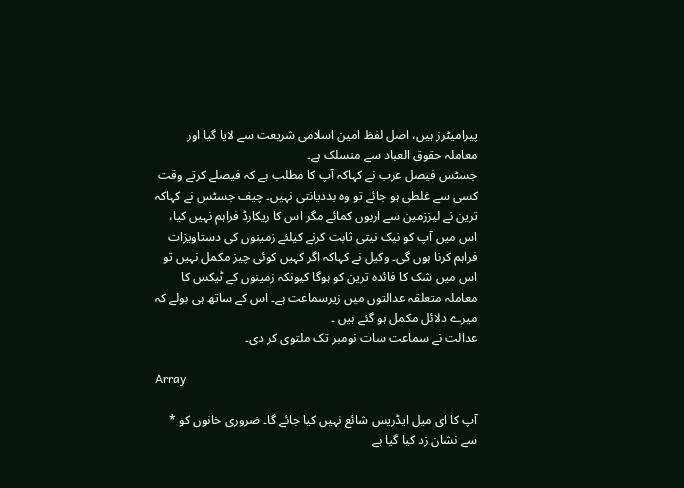پیرامیٹرز ہیں، اصل لفظ امین اسلامی شریعت سے لایا گیا اور معاملہ حقوق العباد سے منسلک ہے۔
جسٹس فیصل عرب نے کہاکہ آپ کا مطلب ہے کہ فیصلے کرتے وقت کسی سے غلطی ہو جائے تو وہ بددیانتی نہیں۔ چیف جسٹس نے کہاکہ ترین نے لیززمین سے اربوں کمائے مگر اس کا ریکارڈ فراہم نہیں کیا، اس میں آپ کو نیک نیتی ثابت کرنے کیلئے زمینوں کی دستاویزات فراہم کرنا ہوں گی۔ وکیل نے کہاکہ اگر کہیں کوئی چیز مکمل نہیں تو اس میں شک کا فائدہ ترین کو ہوگا کیونکہ زمینوں کے ٹیکس کا معاملہ متعلقہ عدالتوں میں زیرسماعت ہے۔ اس کے ساتھ ہی بولے کہ میرے دلائل مکمل ہو گئے ہیں ۔
عدالت نے سماعت سات نومبر تک ملتوی کر دی۔

Array

آپ کا ای میل ایڈریس شائع نہیں کیا جائے گا۔ ضروری خانوں کو * سے نشان زد کیا گیا ہے